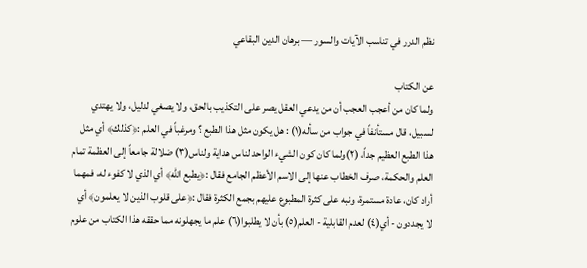نظم الدرر في تناسب الآيات والسور — برهان الدين البقاعي

عن الكتاب
ولما كان من أعجب العجب أن من يدعي العقل يصر على التكذيب بالحق، ولا يصغي لدليل، ولا يهتدي لسبيل، قال مستأنفاً في جواب من سأله(١) : هل يكون مثل هذا الطبع ؟ ومرغباً في العلم :﴿كذلك﴾ أي مثل هذا الطبع العظيم جداً، (٢)ولما كان كون الشيء الواحد لناس هداية ولناس(٣) ضلالة جامعاً إلى العظمة تمام العلم والحكمة، صرف الخطاب عنها إلى الاسم الأعظم الجامع فقال :﴿يطبع الله﴾ أي الذي لا كفوء له، فمهما أراد كان، عادة مستمرة، ونبه على كثرة المطبوع عليهم بجمع الكثرة فقال :﴿على قلوب الذين لا يعلمون﴾ أي لا يجددون - أي(٤) لعدم القابلية - العلم(٥) بأن لا يطلبوا(٦) علم ما يجهلونه مما حققه هذا الكتاب من علوم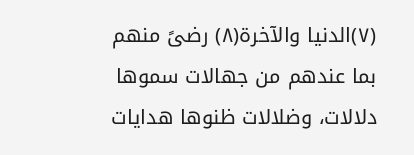(٧)الدنيا والآخرة(٨) رضىً منهم بما عندهم من جهالات سموها دلالات، وضلالات ظنوها هدايات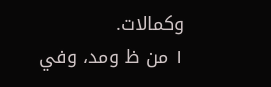وكمالات.
١ من ظ ومد، وفي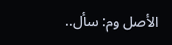الأصل وم: سأل..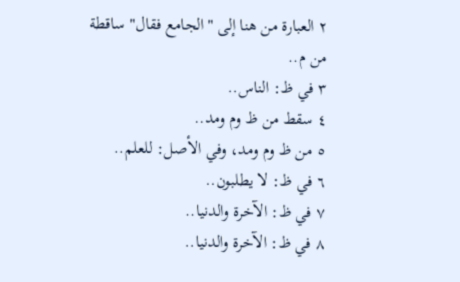٢ العبارة من هنا إلى "الجامع فقال" ساقطة من م..
٣ في ظ: الناس..
٤ سقط من ظ وم ومد..
٥ من ظ وم ومد، وفي الأصل: للعلم..
٦ في ظ: لا يطلبون..
٧ في ظ: الآخرة والدنيا..
٨ في ظ: الآخرة والدنيا..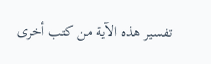تفسير هذه الآية من كتب أخرى